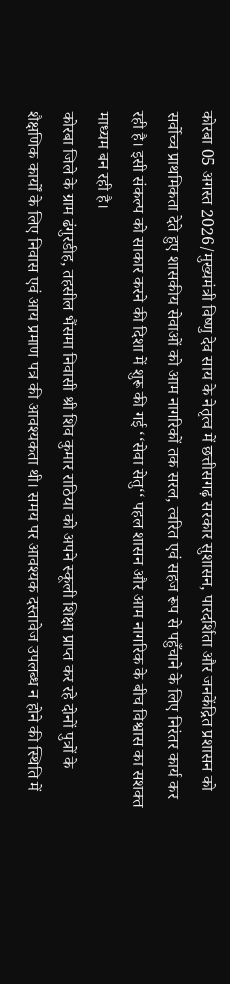कोरबा 05 अगस्त 2026/मुख्यमंत्री विष्णु देव साय के नेतृत्व में छत्तीसगढ़ सरकार सुशासन, पारदर्शिता और जनकेंद्रित प्रशासन को सर्वोच्च प्राथमिकता देते हुए शासकीय सेवाओं को आम नागरिकों तक सरल, त्वरित एवं सहज रूप से पहुँचाने के लिए निरंतर कार्य कर रही है। इसी संकल्प को साकार करने की दिशा में शुरू की गई ‘‘सेवा सेतु‘‘ पहल शासन और आम नागरिक के बीच विश्वास का सशक्त माध्यम बन रही है।
कोरबा जिले के ग्राम ढंगुरडीह, तहसील भैंसमा निवासी श्री शिव कुमार राठिया को अपने स्कूली शिक्षा प्राप्त कर रहे दोनों पुत्रों के शैक्षणिक कार्यों के लिए निवास एवं आय प्रमाण पत्र की आवश्यकता थी। समय पर आवश्यक दस्तावेज उपलब्ध न होने की स्थिति में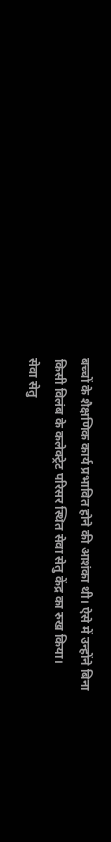बच्चों के शैक्षणिक कार्य प्रभावित होने की आशंका थी। ऐसे में उन्होंने बिना किसी विलंब के कलेक्ट्रेट परिसर स्थित सेवा सेतु केंद्र का रुख किया।
सेवा सेतु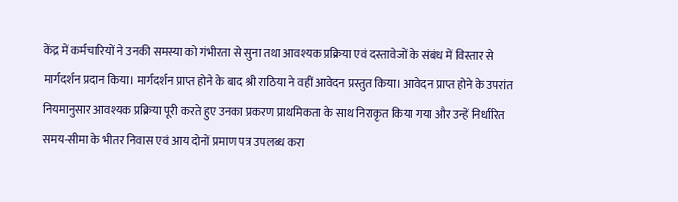केंद्र में कर्मचारियों ने उनकी समस्या को गंभीरता से सुना तथा आवश्यक प्रक्रिया एवं दस्तावेजों के संबंध में विस्तार से मार्गदर्शन प्रदान किया। मार्गदर्शन प्राप्त होने के बाद श्री राठिया ने वहीं आवेदन प्रस्तुत किया। आवेदन प्राप्त होने के उपरांत नियमानुसार आवश्यक प्रक्रिया पूरी करते हुए उनका प्रकरण प्राथमिकता के साथ निराकृत किया गया और उन्हें निर्धारित समय-सीमा के भीतर निवास एवं आय दोनों प्रमाण पत्र उपलब्ध करा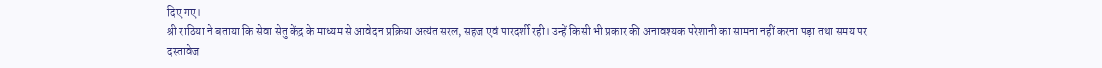दिए गए।
श्री राठिया ने बताया कि सेवा सेतु केंद्र के माध्यम से आवेदन प्रक्रिया अत्यंत सरल, सहज एवं पारदर्शी रही। उन्हें किसी भी प्रकार की अनावश्यक परेशानी का सामना नहीं करना पड़ा तथा समय पर दस्तावेज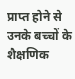प्राप्त होने से उनके बच्चों के शैक्षणिक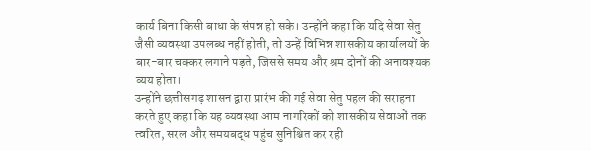कार्य बिना किसी बाधा के संपन्न हो सके। उन्होंने कहा कि यदि सेवा सेतु जैसी व्यवस्था उपलब्ध नहीं होती, तो उन्हें विभिन्न शासकीय कार्यालयों के बार-बार चक्कर लगाने पड़ते, जिससे समय और श्रम दोनों की अनावश्यक व्यय होता।
उन्होंने छत्तीसगढ़ शासन द्वारा प्रारंभ की गई सेवा सेतु पहल की सराहना करते हुए कहा कि यह व्यवस्था आम नागरिकों को शासकीय सेवाओं तक त्वरित, सरल और समयबद्ध पहुंच सुनिश्चित कर रही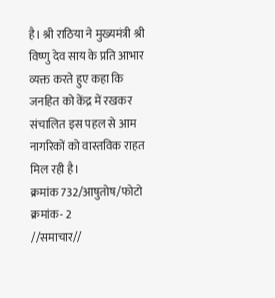है। श्री राठिया ने मुख्यमंत्री श्री विष्णु देव साय के प्रति आभार व्यक्त करते हुए कहा कि जनहित को केंद्र में रखकर संचालित इस पहल से आम नागरिकों को वास्तविक राहत मिल रही है।
क्रमांक 732/आषुतोष/फोटो क्रमांक- 2
//समाचार//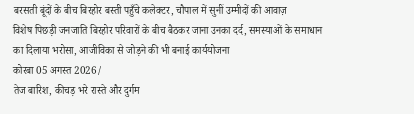बरसती बूंदों के बीच बिरहोर बस्ती पहुँचे कलेक्टर, चौपाल में सुनीं उम्मीदों की आवाज़
विशेष पिछड़ी जनजाति बिरहोर परिवारों के बीच बैठकर जाना उनका दर्द, समस्याओं के समाधान का दिलाया भरोसा, आजीविका से जोड़ने की भी बनाई कार्ययोजना
कोरबा 05 अगस्त 2026/
तेज बारिश, कीचड़ भरे रास्ते और दुर्गम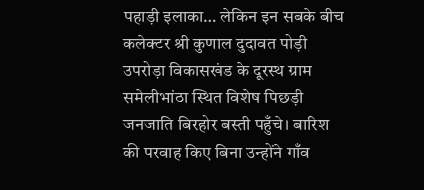पहाड़ी इलाका… लेकिन इन सबके बीच कलेक्टर श्री कुणाल दुदावत पोड़ी उपरोड़ा विकासखंड के दूरस्थ ग्राम समेलीभांठा स्थित विशेष पिछड़ी जनजाति बिरहोर बस्ती पहुँचे। बारिश की परवाह किए बिना उन्होंने गाँव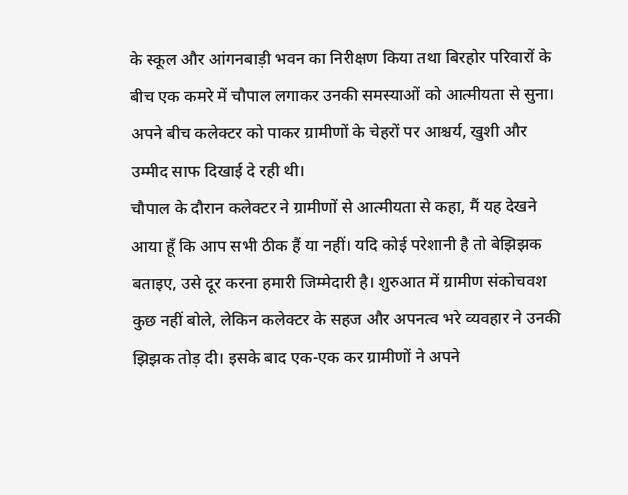के स्कूल और आंगनबाड़ी भवन का निरीक्षण किया तथा बिरहोर परिवारों के बीच एक कमरे में चौपाल लगाकर उनकी समस्याओं को आत्मीयता से सुना। अपने बीच कलेक्टर को पाकर ग्रामीणों के चेहरों पर आश्चर्य, खुशी और उम्मीद साफ दिखाई दे रही थी।
चौपाल के दौरान कलेक्टर ने ग्रामीणों से आत्मीयता से कहा, मैं यह देखने आया हूँ कि आप सभी ठीक हैं या नहीं। यदि कोई परेशानी है तो बेझिझक बताइए, उसे दूर करना हमारी जिम्मेदारी है। शुरुआत में ग्रामीण संकोचवश कुछ नहीं बोले, लेकिन कलेक्टर के सहज और अपनत्व भरे व्यवहार ने उनकी झिझक तोड़ दी। इसके बाद एक-एक कर ग्रामीणों ने अपने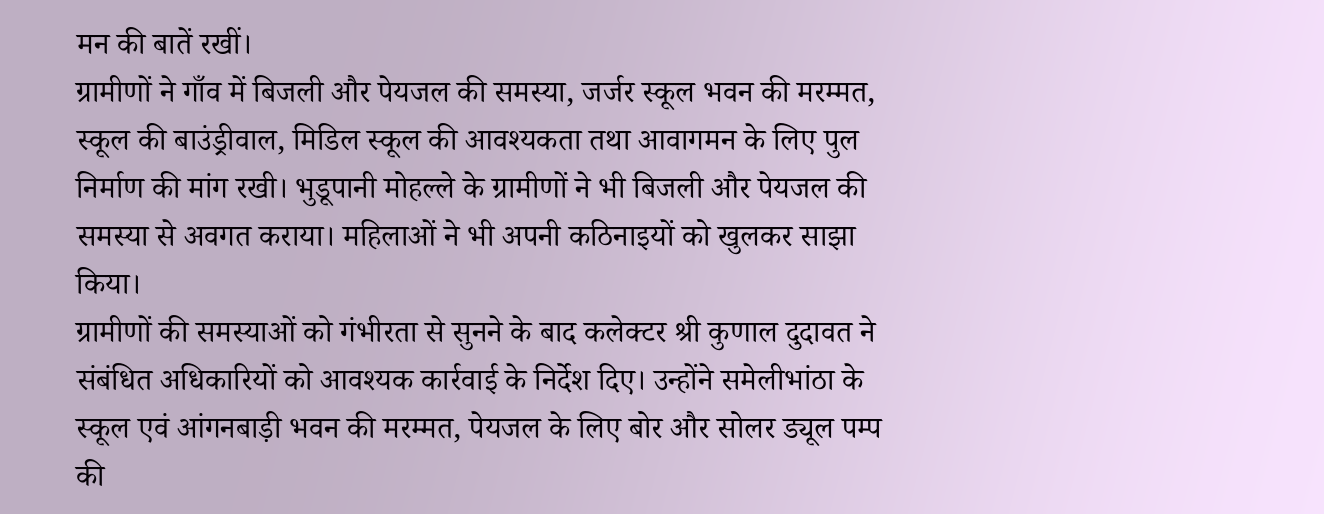मन की बातें रखीं।
ग्रामीणों ने गाँव में बिजली और पेयजल की समस्या, जर्जर स्कूल भवन की मरम्मत, स्कूल की बाउंड्रीवाल, मिडिल स्कूल की आवश्यकता तथा आवागमन के लिए पुल निर्माण की मांग रखी। भुडूपानी मोहल्ले के ग्रामीणों ने भी बिजली और पेयजल की समस्या से अवगत कराया। महिलाओं ने भी अपनी कठिनाइयों को खुलकर साझा किया।
ग्रामीणों की समस्याओं को गंभीरता से सुनने के बाद कलेक्टर श्री कुणाल दुदावत ने संबंधित अधिकारियों को आवश्यक कार्रवाई के निर्देश दिए। उन्होंने समेलीभांठा के स्कूल एवं आंगनबाड़ी भवन की मरम्मत, पेयजल के लिए बोर और सोलर ड्यूल पम्प की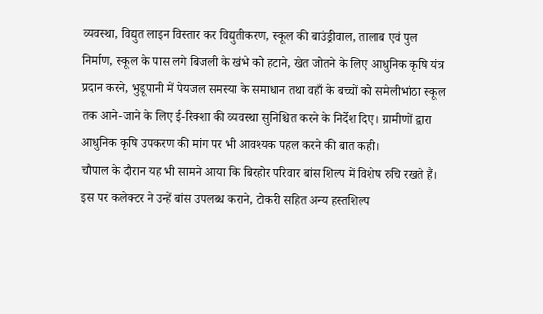व्यवस्था, विद्युत लाइन विस्तार कर विद्युतीकरण, स्कूल की बाउंड्रीवाल, तालाब एवं पुल निर्माण, स्कूल के पास लगे बिजली के खंभे को हटाने, खेत जोतने के लिए आधुनिक कृषि यंत्र प्रदान करने, भुडूपानी में पेयजल समस्या के समाधान तथा वहाँ के बच्चों को समेलीभांठा स्कूल तक आने-जाने के लिए ई-रिक्शा की व्यवस्था सुनिश्चित करने के निर्देश दिए। ग्रामीणों द्वारा आधुनिक कृषि उपकरण की मांग पर भी आवश्यक पहल करने की बात कही।
चौपाल के दौरान यह भी सामने आया कि बिरहोर परिवार बांस शिल्प में विशेष रुचि रखते हैं। इस पर कलेक्टर ने उन्हें बांस उपलब्ध कराने, टोकरी सहित अन्य हस्तशिल्प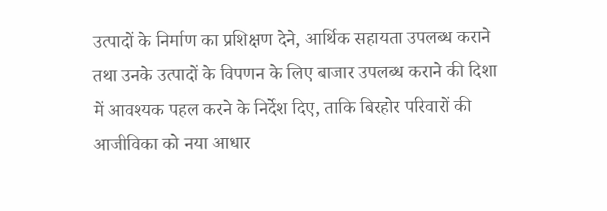उत्पादों के निर्माण का प्रशिक्षण देने, आर्थिक सहायता उपलब्ध कराने तथा उनके उत्पादों के विपणन के लिए बाजार उपलब्ध कराने की दिशा में आवश्यक पहल करने के निर्देश दिए, ताकि बिरहोर परिवारों की आजीविका को नया आधार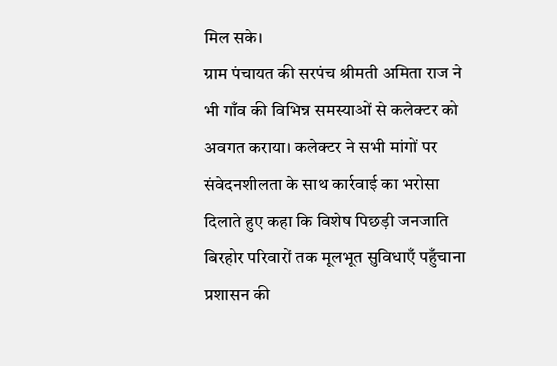मिल सके।
ग्राम पंचायत की सरपंच श्रीमती अमिता राज ने भी गाँव की विभिन्न समस्याओं से कलेक्टर को अवगत कराया। कलेक्टर ने सभी मांगों पर संवेदनशीलता के साथ कार्रवाई का भरोसा दिलाते हुए कहा कि विशेष पिछड़ी जनजाति बिरहोर परिवारों तक मूलभूत सुविधाएँ पहुँचाना प्रशासन की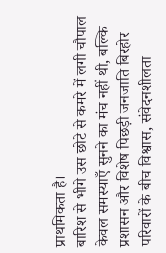प्राथमिकता है।
बारिश से भीगे उस छोटे से कमरे में लगी चौपाल केवल समस्याएँ सुनने का मंच नहीं थी, बल्कि प्रशासन और विशेष पिछड़ी जनजाति बिरहोर परिवारों के बीच विश्वास, संवेदनशीलता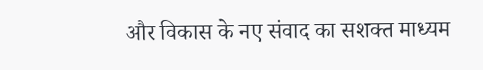और विकास के नए संवाद का सशक्त माध्यम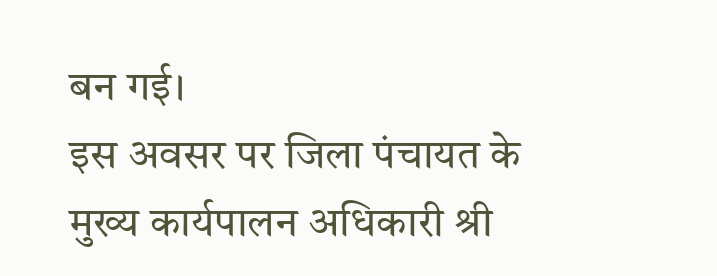बन गई।
इस अवसर पर जिला पंचायत के मुख्य कार्यपालन अधिकारी श्री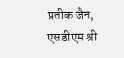प्रतीक जैन, एसडीएम श्री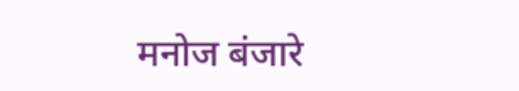मनोज बंजारे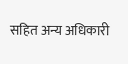सहित अन्य अधिकारी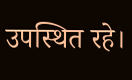उपस्थित रहे।